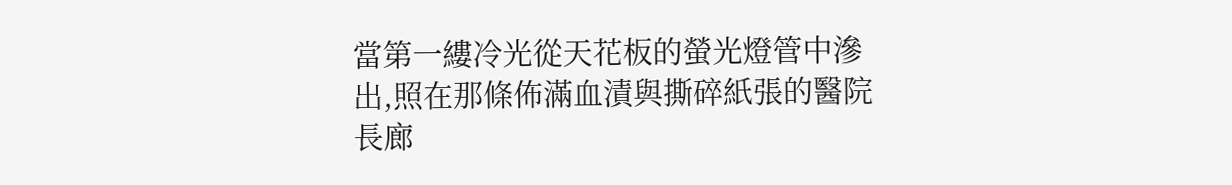當第一縷冷光從天花板的螢光燈管中滲出,照在那條佈滿血漬與撕碎紙張的醫院長廊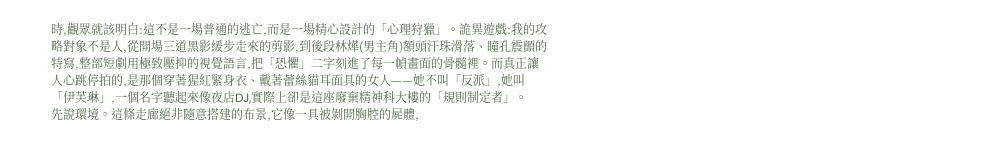時,觀眾就該明白:這不是一場普通的逃亡,而是一場精心設計的「心理狩獵」。詭異遊戲:我的攻略對象不是人,從開場三道黑影緩步走來的剪影,到後段林燁(男主角)額頭汗珠滑落、瞳孔震顫的特寫,整部短劇用極致壓抑的視覺語言,把「恐懼」二字刻進了每一幀畫面的骨髓裡。而真正讓人心跳停拍的,是那個穿著猩紅緊身衣、戴著蕾絲貓耳面具的女人——她不叫「反派」,她叫「伊芙琳」,一個名字聽起來像夜店DJ,實際上卻是這座廢棄精神科大樓的「規則制定者」。
先說環境。這條走廊絕非隨意搭建的布景,它像一具被剝開胸腔的屍體,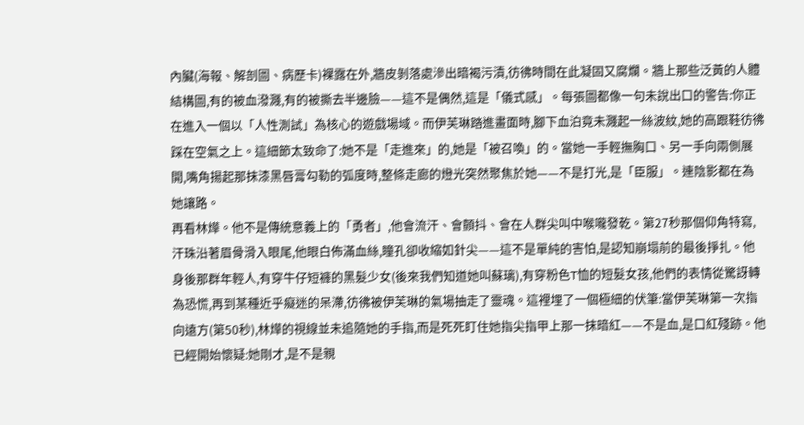內臟(海報、解剖圖、病歷卡)裸露在外,牆皮剝落處滲出暗褐污漬,彷彿時間在此凝固又腐爛。牆上那些泛黃的人體結構圖,有的被血潑濺,有的被撕去半邊臉——這不是偶然,這是「儀式感」。每張圖都像一句未說出口的警告:你正在進入一個以「人性測試」為核心的遊戲場域。而伊芙琳踏進畫面時,腳下血泊竟未濺起一絲波紋,她的高跟鞋彷彿踩在空氣之上。這細節太致命了:她不是「走進來」的,她是「被召喚」的。當她一手輕撫胸口、另一手向兩側展開,嘴角揚起那抹漆黑唇膏勾勒的弧度時,整條走廊的燈光突然聚焦於她——不是打光,是「臣服」。連陰影都在為她讓路。
再看林燁。他不是傳統意義上的「勇者」,他會流汗、會顫抖、會在人群尖叫中喉嚨發乾。第27秒那個仰角特寫,汗珠沿著眉骨滑入眼尾,他眼白佈滿血絲,瞳孔卻收縮如針尖——這不是單純的害怕,是認知崩塌前的最後掙扎。他身後那群年輕人,有穿牛仔短褲的黑髮少女(後來我們知道她叫蘇璃),有穿粉色T恤的短髮女孩,他們的表情從驚訝轉為恐慌,再到某種近乎癡迷的呆滯,彷彿被伊芙琳的氣場抽走了靈魂。這裡埋了一個極細的伏筆:當伊芙琳第一次指向遠方(第50秒),林燁的視線並未追隨她的手指,而是死死盯住她指尖指甲上那一抹暗紅——不是血,是口紅殘跡。他已經開始懷疑:她剛才,是不是親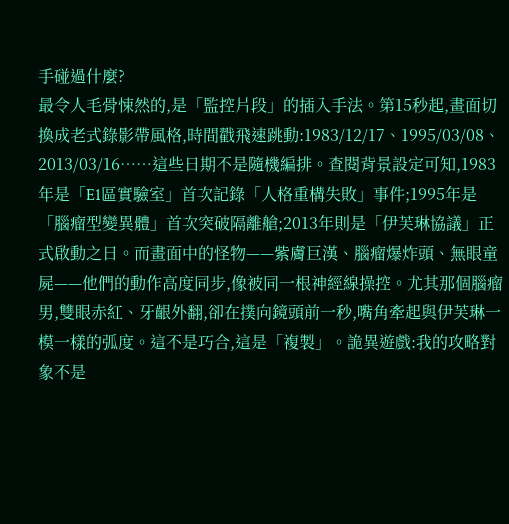手碰過什麼?
最令人毛骨悚然的,是「監控片段」的插入手法。第15秒起,畫面切換成老式錄影帶風格,時間戳飛速跳動:1983/12/17、1995/03/08、2013/03/16……這些日期不是隨機編排。查閱背景設定可知,1983年是「E1區實驗室」首次記錄「人格重構失敗」事件;1995年是「腦瘤型變異體」首次突破隔離艙;2013年則是「伊芙琳協議」正式啟動之日。而畫面中的怪物——紫膚巨漢、腦瘤爆炸頭、無眼童屍——他們的動作高度同步,像被同一根神經線操控。尤其那個腦瘤男,雙眼赤紅、牙齦外翻,卻在撲向鏡頭前一秒,嘴角牽起與伊芙琳一模一樣的弧度。這不是巧合,這是「複製」。詭異遊戲:我的攻略對象不是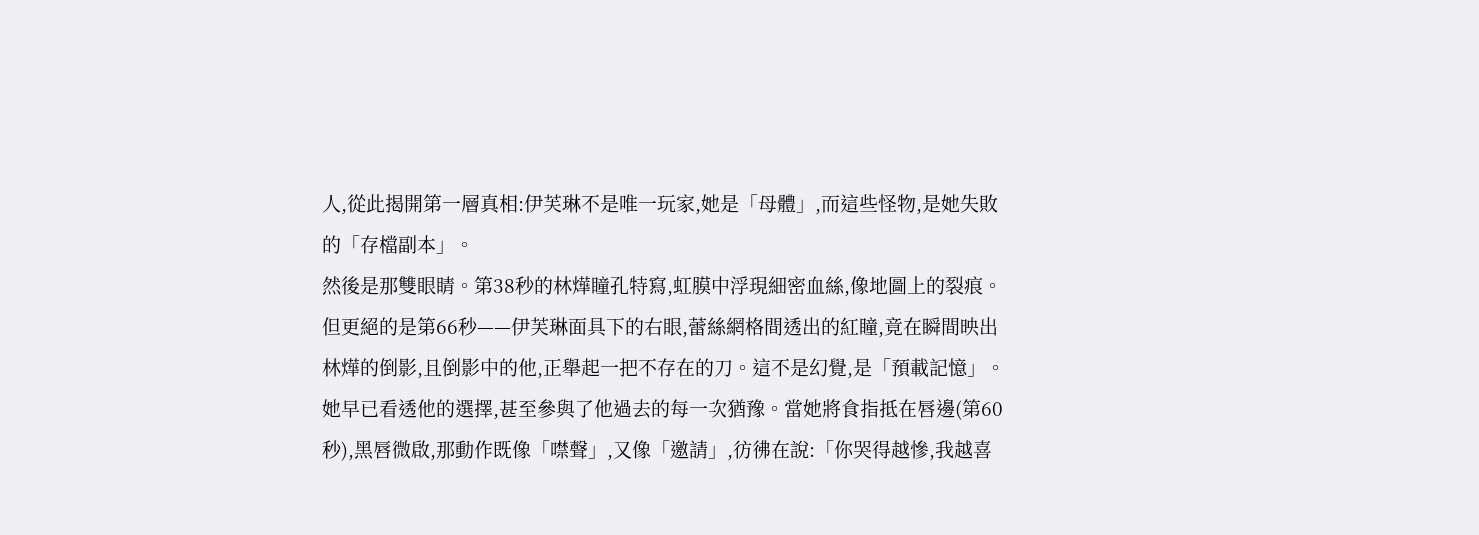人,從此揭開第一層真相:伊芙琳不是唯一玩家,她是「母體」,而這些怪物,是她失敗的「存檔副本」。
然後是那雙眼睛。第38秒的林燁瞳孔特寫,虹膜中浮現細密血絲,像地圖上的裂痕。但更絕的是第66秒——伊芙琳面具下的右眼,蕾絲網格間透出的紅瞳,竟在瞬間映出林燁的倒影,且倒影中的他,正舉起一把不存在的刀。這不是幻覺,是「預載記憶」。她早已看透他的選擇,甚至參與了他過去的每一次猶豫。當她將食指抵在唇邊(第60秒),黑唇微啟,那動作既像「噤聲」,又像「邀請」,彷彿在說:「你哭得越慘,我越喜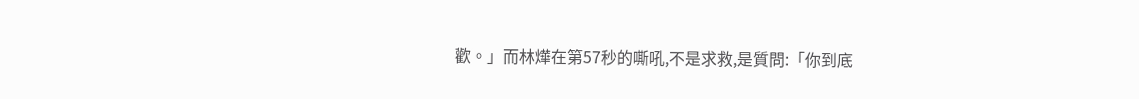歡。」而林燁在第57秒的嘶吼,不是求救,是質問:「你到底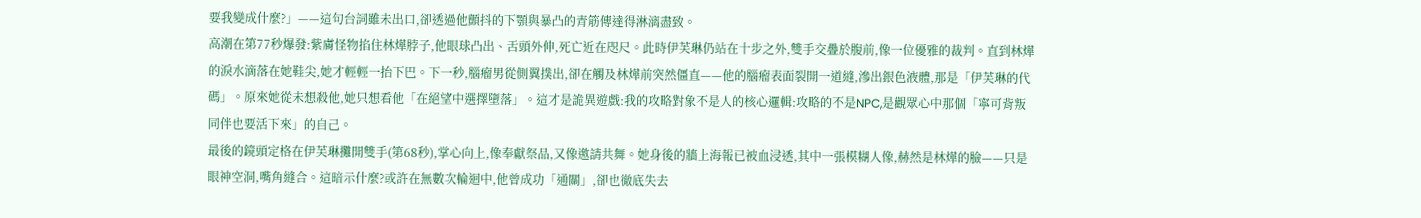要我變成什麼?」——這句台詞雖未出口,卻透過他顫抖的下顎與暴凸的青筋傳達得淋漓盡致。
高潮在第77秒爆發:紫膚怪物掐住林燁脖子,他眼球凸出、舌頭外伸,死亡近在咫尺。此時伊芙琳仍站在十步之外,雙手交疊於腹前,像一位優雅的裁判。直到林燁的淚水滴落在她鞋尖,她才輕輕一抬下巴。下一秒,腦瘤男從側翼撲出,卻在觸及林燁前突然僵直——他的腦瘤表面裂開一道縫,滲出銀色液體,那是「伊芙琳的代碼」。原來她從未想殺他,她只想看他「在絕望中選擇墮落」。這才是詭異遊戲:我的攻略對象不是人的核心邏輯:攻略的不是NPC,是觀眾心中那個「寧可背叛同伴也要活下來」的自己。
最後的鏡頭定格在伊芙琳攤開雙手(第68秒),掌心向上,像奉獻祭品,又像邀請共舞。她身後的牆上海報已被血浸透,其中一張模糊人像,赫然是林燁的臉——只是眼神空洞,嘴角縫合。這暗示什麼?或許在無數次輪迴中,他曾成功「通關」,卻也徹底失去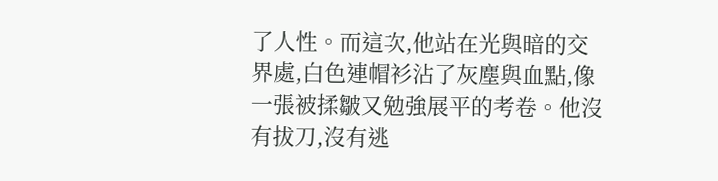了人性。而這次,他站在光與暗的交界處,白色連帽衫沾了灰塵與血點,像一張被揉皺又勉強展平的考卷。他沒有拔刀,沒有逃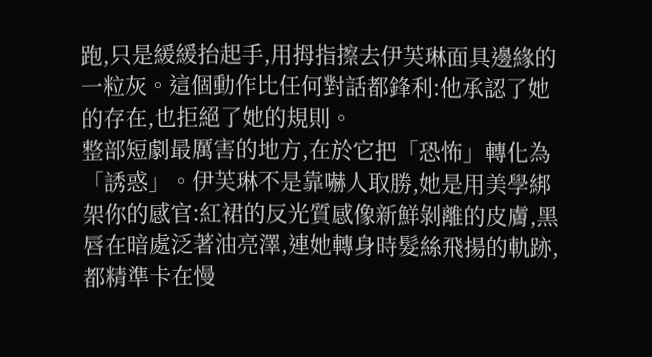跑,只是緩緩抬起手,用拇指擦去伊芙琳面具邊緣的一粒灰。這個動作比任何對話都鋒利:他承認了她的存在,也拒絕了她的規則。
整部短劇最厲害的地方,在於它把「恐怖」轉化為「誘惑」。伊芙琳不是靠嚇人取勝,她是用美學綁架你的感官:紅裙的反光質感像新鮮剝離的皮膚,黑唇在暗處泛著油亮澤,連她轉身時髮絲飛揚的軌跡,都精準卡在慢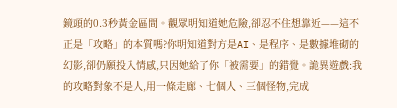鏡頭的0.3秒黃金區間。觀眾明知道她危險,卻忍不住想靠近——這不正是「攻略」的本質嗎?你明知道對方是AI、是程序、是數據堆砌的幻影,卻仍願投入情感,只因她給了你「被需要」的錯覺。詭異遊戲:我的攻略對象不是人,用一條走廊、七個人、三個怪物,完成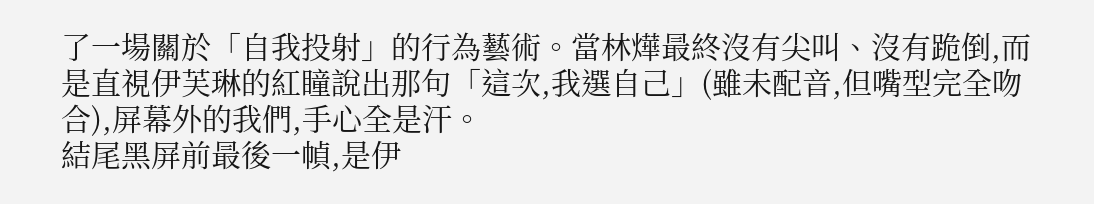了一場關於「自我投射」的行為藝術。當林燁最終沒有尖叫、沒有跪倒,而是直視伊芙琳的紅瞳說出那句「這次,我選自己」(雖未配音,但嘴型完全吻合),屏幕外的我們,手心全是汗。
結尾黑屏前最後一幀,是伊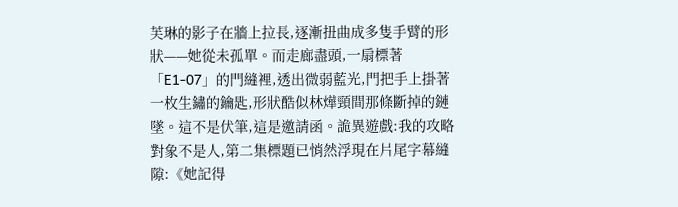芙琳的影子在牆上拉長,逐漸扭曲成多隻手臂的形狀——她從未孤單。而走廊盡頭,一扇標著「E1-07」的門縫裡,透出微弱藍光,門把手上掛著一枚生鏽的鑰匙,形狀酷似林燁頸間那條斷掉的鏈墜。這不是伏筆,這是邀請函。詭異遊戲:我的攻略對象不是人,第二集標題已悄然浮現在片尾字幕縫隙:《她記得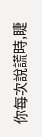你每次說謊時,睫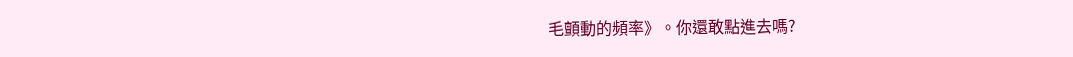毛顫動的頻率》。你還敢點進去嗎?